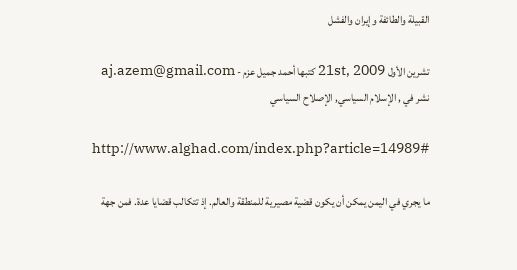القبيلة والطائفة وإيران والفشل

تشرين الأول 21st, 2009 كتبها أحمد جميل عزم - aj.azem@gmail.com نشر في , الإسلام السياسي, الإصلاح السياسي

http://www.alghad.com/index.php?article=14989#

ما يجري في اليمن يمكن أن يكون قضية مصيرية للمنطقة والعالم. إذ تتكالب قضايا عدة. فمن جهة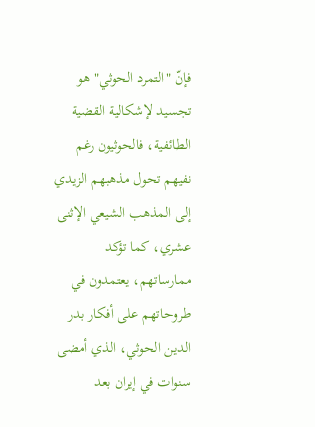فإنّ "التمرد الحوثي" هو تجسيد لإشكالية القضية الطائفية، فالحوثيون رغم نفيهم تحول مذهبهم الزيدي إلى المذهب الشيعي الإثنى عشري، كما تؤكد ممارساتهم، يعتمدون في طروحاتهم على أفكار بدر الدين الحوثي، الذي أمضى سنوات في إيران بعد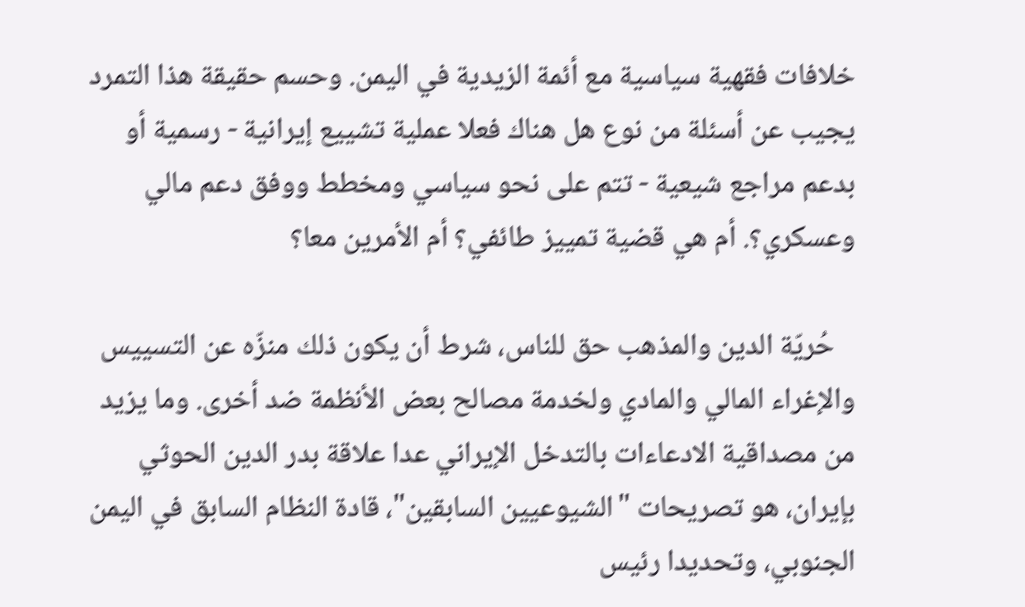خلافات فقهية سياسية مع أئمة الزيدية في اليمن. وحسم حقيقة هذا التمرد يجيب عن أسئلة من نوع هل هناك فعلا عملية تشييع إيرانية - رسمية أو بدعم مراجع شيعية - تتم على نحو سياسي ومخطط ووفق دعم مالي وعسكري؟. أم هي قضية تمييز طائفي؟ أم الأمرين معا؟

   حُريّة الدين والمذهب حق للناس، شرط أن يكون ذلك منزّه عن التسييس والإغراء المالي والمادي ولخدمة مصالح بعض الأنظمة ضد أخرى. وما يزيد من مصداقية الادعاءات بالتدخل الإيراني عدا علاقة بدر الدين الحوثي بإيران، هو تصريحات "الشيوعيين السابقين"، قادة النظام السابق في اليمن الجنوبي، وتحديدا رئيس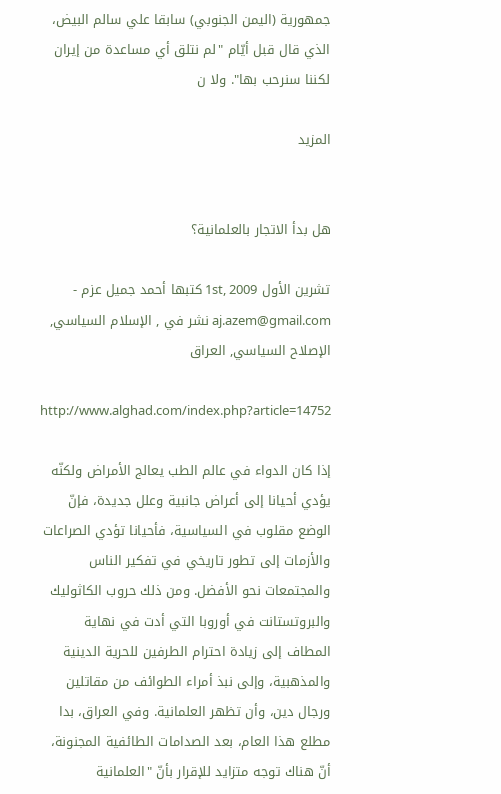جمهورية (اليمن الجنوبي) سابقا علي سالم البيض، الذي قال قبل أيّام "لم نتلق أي مساعدة من إيران لكننا سنرحب بها". ولا ن

المزيد


هل بدأ الاتجار بالعلمانية؟

تشرين الأول 1st, 2009 كتبها أحمد جميل عزم - aj.azem@gmail.com نشر في , الإسلام السياسي, الإصلاح السياسي, العراق

http://www.alghad.com/index.php?article=14752

إذا كان الدواء في عالم الطب يعالج الأمراض ولكنّه يؤدي أحيانا إلى أعراض جانبية وعلل جديدة، فإنّ الوضع مقلوب في السياسية، فأحيانا تؤدي الصراعات والأزمات إلى تطور تاريخي في تفكير الناس والمجتمعات نحو الأفضل. ومن ذلك حروب الكاثوليك والبروتستانت في أوروبا التي أدت في نهاية المطاف إلى زيادة احترام الطرفين للحرية الدينية والمذهبية، وإلى نبذ أمراء الطوائف من مقاتلين ورجال دين، وأن تظهر العلمانية. وفي العراق، بدا مطلع هذا العام، بعد الصدامات الطائفية المجنونة، أنّ هناك توجه متزايد للإقرار بأنّ "العلمانية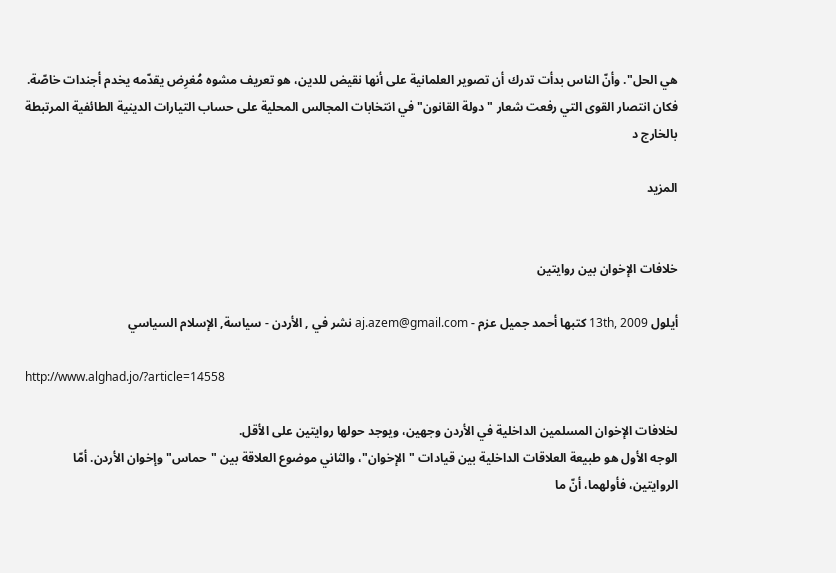هي الحل". وأنّ الناس بدأت تدرك أن تصوير العلمانية على أنها نقيض للدين، هو تعريف مشوه مُغرِض يقدّمه يخدم أجندات خاصّة. فكان انتصار القوى التي رفعت شعار "دولة القانون" في انتخابات المجالس المحلية على حساب التيارات الدينية الطائفية المرتبطة بالخارج د

المزيد


خلافات الإخوان بين روايتين

أيلول 13th, 2009 كتبها أحمد جميل عزم - aj.azem@gmail.com نشر في , الأردن - سياسة, الإسلام السياسي

http://www.alghad.jo/?article=14558

لخلافات الإخوان المسلمين الداخلية في الأردن وجهين، ويوجد حولها روايتين على الأقل.
الوجه الأول هو طبيعة العلاقات الداخلية بين قيادات "الإخوان"، والثاني موضوع العلاقة بين "حماس" وإخوان الأردن. أمّا الروايتين، فأولهما، أنّ ما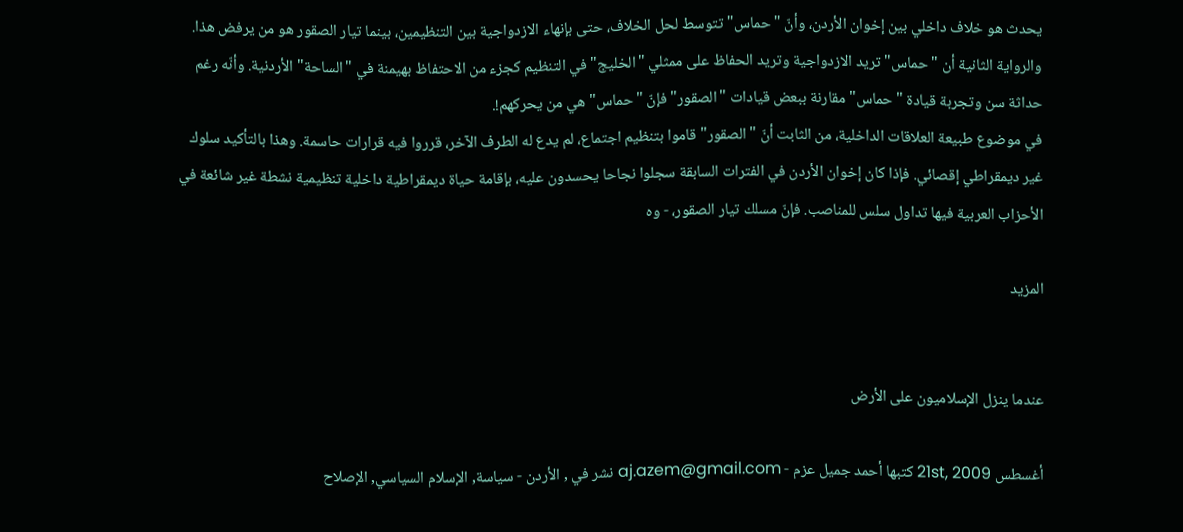يحدث هو خلاف داخلي بين إخوان الأردن، وأنّ "حماس" تتوسط لحل الخلاف، حتى بإنهاء الازدواجية بين التنظيمين، بينما تيار الصقور هو من يرفض هذا. والرواية الثانية أن "حماس" تريد الازدواجية وتريد الحفاظ على ممثلي "الخليج" في التنظيم كجزء من الاحتفاظ بهيمنة في "الساحة" الأردنية. وأنّه رغم حداثة سن وتجربة قيادة "حماس" مقارنة ببعض قيادات "الصقور" فإنّ "حماس" هي من يحركهم!.
في موضوع طبيعة العلاقات الداخلية، من الثابت أنّ "الصقور" قاموا بتنظيم اجتماع، لم يدع له الطرف الآخر، قرروا فيه قرارات حاسمة. وهذا بالتأكيد سلوك غير ديمقراطي إقصائي. فإذا كان إخوان الأردن في الفترات السابقة سجلوا نجاحا يحسدون عليه، بإقامة حياة ديمقراطية داخلية تنظيمية نشطة غير شائعة في الأحزاب العربية فيها تداول سلس للمناصب. فإنّ مسلك تيار الصقور، - وه

المزيد


عندما ينزل الإسلاميون على الأرض

أغسطس 21st, 2009 كتبها أحمد جميل عزم - aj.azem@gmail.com نشر في , الأردن - سياسة, الإسلام السياسي, الإصلاح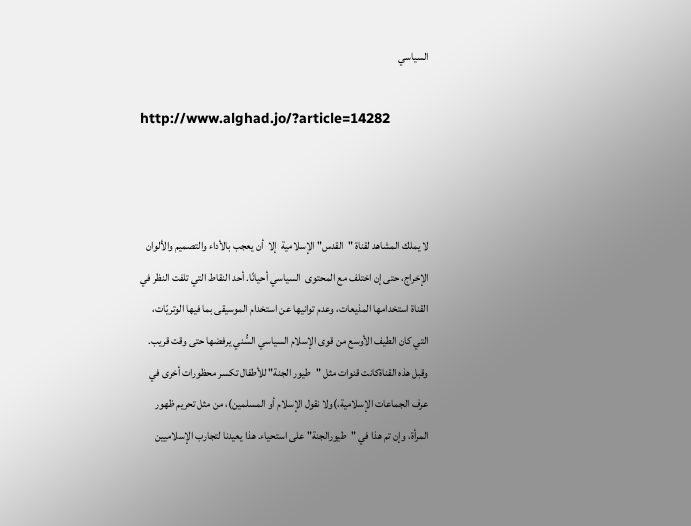السياسي

http://www.alghad.jo/?article=14282



لا يملك المشاهد لقناة "القدس" الإسلامية  إلا  أن يعجب بالأداء والتصميم والألوان الإخراج، حتى إن اختلف مع المحتوى  السياسي أحيانًا. أحد النقاط التي تلفت النظر في القناة استخدامها المذيعات، وعدم توانيها عن استخدام الموسيقى بما فيها الوتريّات، التي كان الطيف الأوسع من قوى الإسلام السياسي السُّني يرفضها حتى وقت قريب. وقبل هذه القناةكانت قنوات مثل "طيور الجنة" للأطفال تكسر محظورات أخرى في عرف الجماعات الإسلامية،)ولا نقول الإسلام أو المسلمين)، من مثل تحريم ظهور المرأة، وإن تم هذا في "طيورالجنة" على استحياء. هذا يعيدنا لتجارب الإسلاميين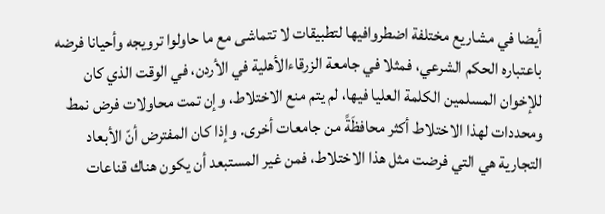أيضا في مشاريع مختلفة اضطروافيها لتطبيقات لا تتماشى مع ما حاولوا ترويجه وأحيانا فرضه باعتباره الحكم الشرعي، فمثلا في جامعة الزرقاءالأهلية في الأردن، في الوقت الذي كان للإخوان المسلمين الكلمة العليا فيها، لم يتم منع الاختلاط، وإن تمت محاولات فرض نمط ومحددات لهذا الاختلاط أكثر محافظَةً من جامعات أخرى. وإذا كان المفترض أنّ الأبعاد التجارية هي التي فرضت مثل هذا الاختلاط، فمن غير المستبعد أن يكون هناك قناعات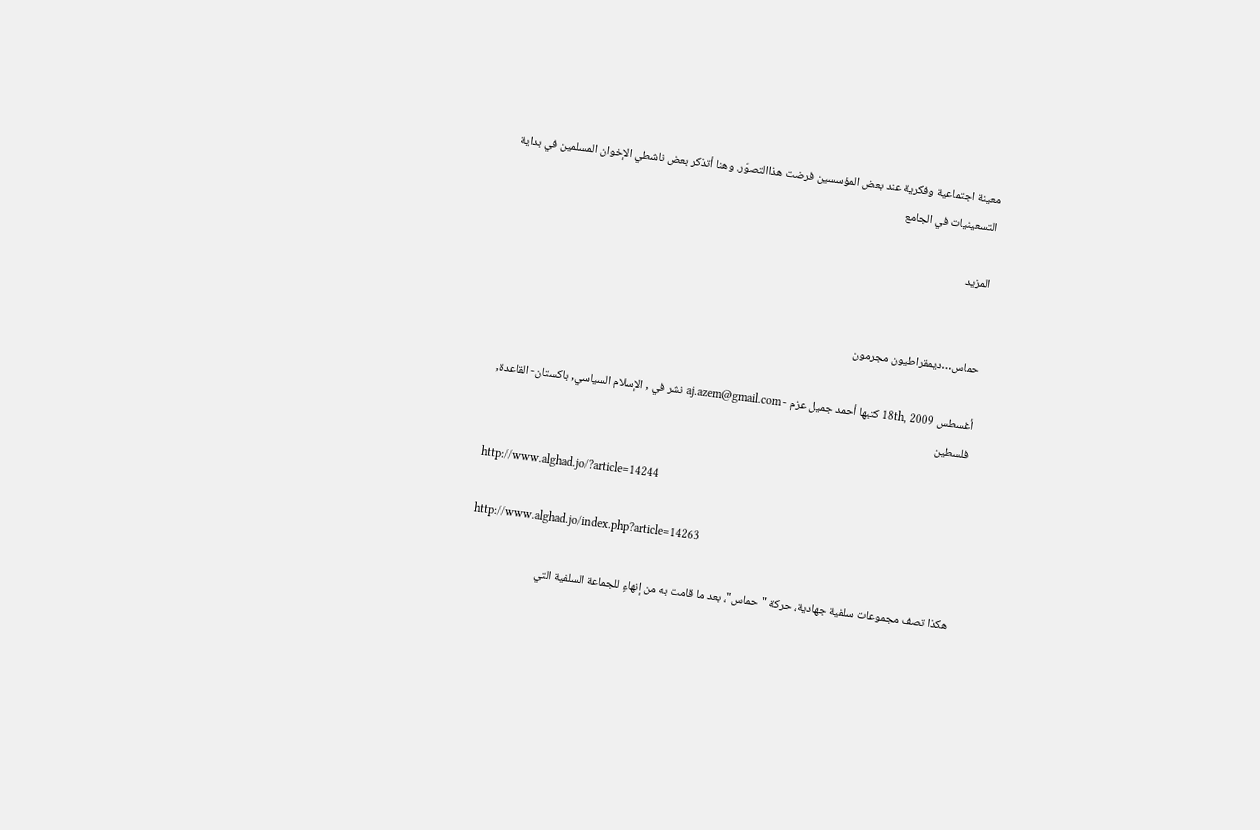معينة اجتماعية وفكرية عند بعض المؤسسين فرضت هذاالتصوّر. وهنا أتذكر بعض ناشطي الإخوان المسلمين في بداية التسعينيات في الجامع

المزيد


حماس…ديمقراطيون مجرمون

أغسطس 18th, 2009 كتبها أحمد جميل عزم - aj.azem@gmail.com نشر في , الإسلام السياسي, باكستان- القاعدة, فلسطين

http://www.alghad.jo/?article=14244

http://www.alghad.jo/index.php?article=14263

هكذا تصف مجموعات سلفية جهادية، حركة "حماس"، بعد ما قامت به من إنهاءٍ للجماعة السلفية التي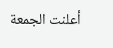أعلنت الجمعة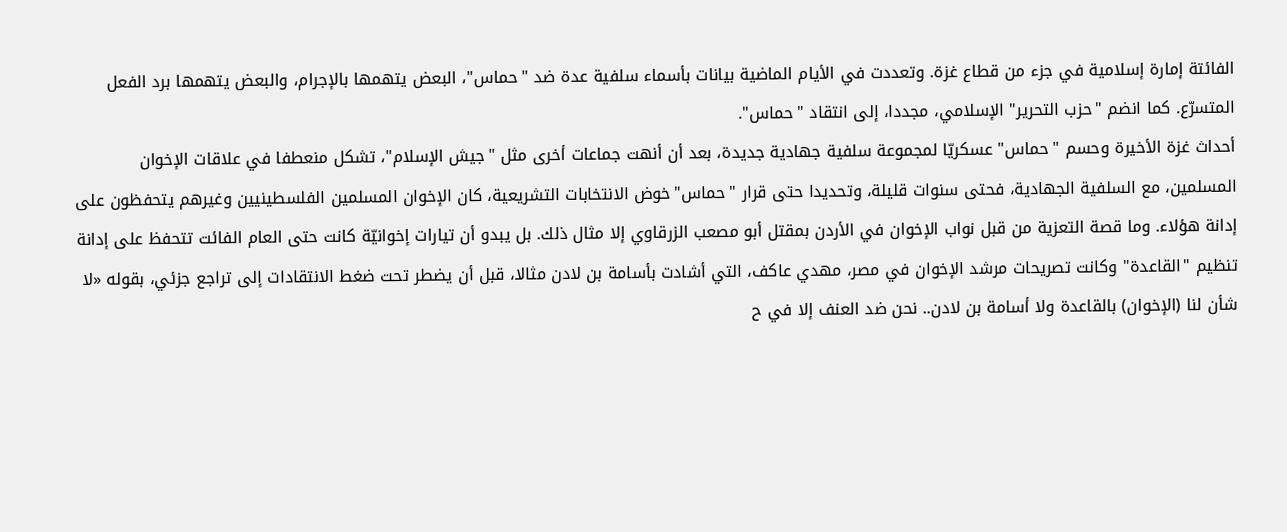الفائتة إمارة إسلامية في جزء من قطاع غزة. وتعددت في الأيام الماضية بيانات بأسماء سلفية عدة ضد "حماس"، البعض يتهمها بالإجرام، والبعض يتهمها برد الفعل المتسرّع. كما انضم "حزب التحرير" الإسلامي، مجددا، إلى انتقاد "حماس".
أحداث غزة الأخيرة وحسم "حماس" عسكريّا لمجموعة سلفية جهادية جديدة، بعد أن أنهت جماعات أخرى مثل "جيش الإسلام"، تشكل منعطفا في علاقات الإخوان المسلمين، مع السلفية الجهادية، فحتى سنوات قليلة، وتحديدا حتى قرار "حماس"خوض الانتخابات التشريعية، كان الإخوان المسلمين الفلسطينيين وغيرهم يتحفظون على إدانة هؤلاء. وما قصة التعزية من قبل نواب الإخوان في الأردن بمقتل أبو مصعب الزرقاوي إلا مثال ذلك. بل يبدو أن تيارات إخوانيّة كانت حتى العام الفائت تتحفظ على إدانة تنظيم "القاعدة" وكانت تصريحات مرشد الإخوان في مصر، مهدي عاكف، التي أشادت بأسامة بن لادن مثالا، قبل أن يضطر تحت ضغط الانتقادات إلى تراجع جزئي، بقوله «لا شأن لنا (الإخوان) بالقاعدة ولا أسامة بن لادن.. نحن ضد العنف إلا في ح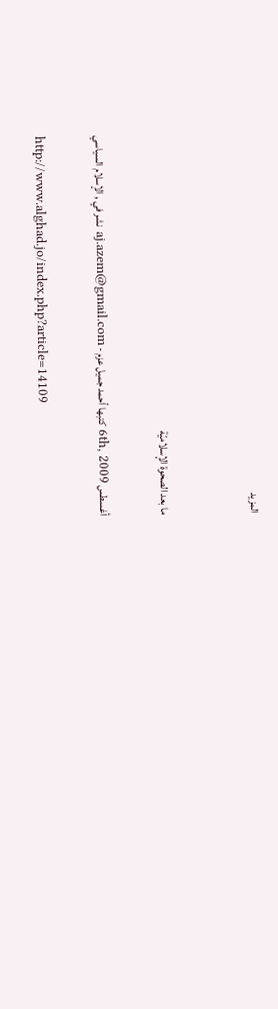المزيد


ما بعد الصحوة الإسلاميّة

أغسطس 6th, 2009 كتبها أحمد جميل عزم - aj.azem@gmail.com نشر في , الإسلام السياسي

http://www.alghad.jo/index.php?article=14109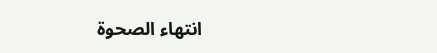انتهاء الصحوة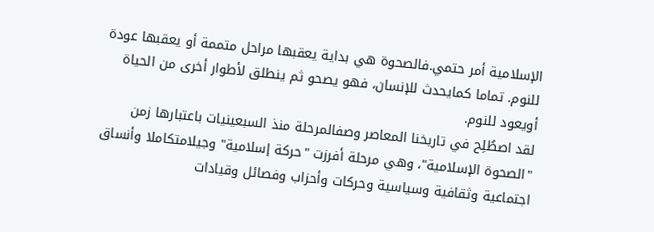الإسلامية أمر حتمي.فالصحوة هي بداية يعقبها مراحل متممة أو يعقبها عودة للنوم. تماما كمايحدث للإنسان، فهو يصحو ثم ينطلق لأطوار أخرى من الحياة أويعود للنوم.
لقد اصطُلِح في تاريخنا المعاصر وصفالمرحلة منذ السبعينيات باعتبارها زمن "الصحوة الإسلامية"، وهي مرحلة أفرزت "حركة إسلامية" وجيلامتكاملا وأنساق اجتماعية وثقافية وسياسية وحركات وأحزاب وفصائل وقيادات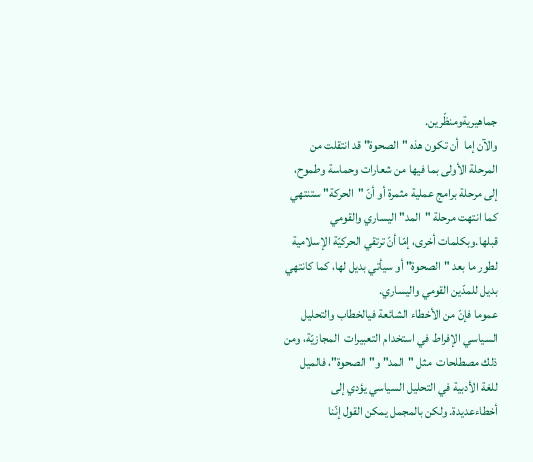جماهيريةومنظّرين.
والآن إما  أن تكون هذه "الصحوة" قد انتقلت من المرحلة الأولى بما فيها من شعارات وحماسة وطموح، إلى مرحلة برامج عملية مثمرة أو أنّ "الحركة" ستنتهي كما انتهت مرحلة "المد" اليساري والقومي قبلها.وبكلمات أخرى، إمّا أنّ ترتقي الحركيّة الإسلامية لطور ما بعد "الصحوة" أو سيأتي بديل لها، كما كانتهي بديل للمدّين القومي واليساري.
عموما فإنّ من الأخطاء الشائعة فيالخطاب والتحليل السياسي الإفراط في استخدام التعبيرات  المجازيّة، ومن ذلك مصطلحات  مثل "المد" و"الصحوة"، فالميل للغة الأدبية في التحليل السياسي يؤدي إلى أخطاءعديدة. ولكن بالمجمل يمكن القول إنّنا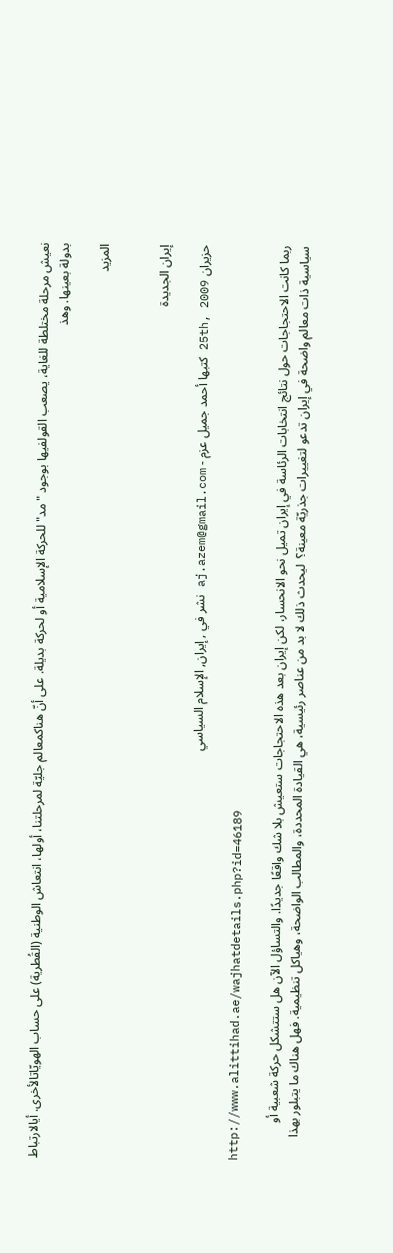نعيش مرحلة مختلطة للغاية، يصعب القولفيها بوجود "مد" للحركة الإسلامية أو لحركة بديلة. على أنّ هناكمعالم جليّة لمرحلتنا، أولها، انتعاش الوطنية (القُطرية) على حساب الهويّاتالأخرى. أيالارتباط بدولة بعينها. وهذ

المزيد


إيران الجديدة

حزيران 25th, 2009 كتبها أحمد جميل عزم - aj.azem@gmail.com نشر في , إيران, الإسلام السياسي

http://www.alittihad.ae/wajhatdetails.php?id=46189

ربما كانت الاحتجاجات حول نتائج انتخابات الرئاسة في إيران تميل نحو الانحسار، لكن إيران بعد هذه الاحتجاجات ستعيش بلا شك واقعًا جديدًا. والتساؤل الآن هل ستتشكل حركة شعبية أو سياسية ذات معالم واضحة في إيران تدعو لتغييرات جذريّة معينة؟  ليحدث ذلك لا بد من عناصر رئيسية، هي القيادة المحددة، والمطالب الواضحة، وهياكل تنظيمية. فهل هناك ما يتبلور بهذا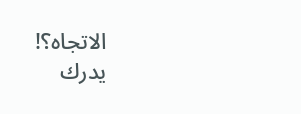الاتجاه؟!
يدرك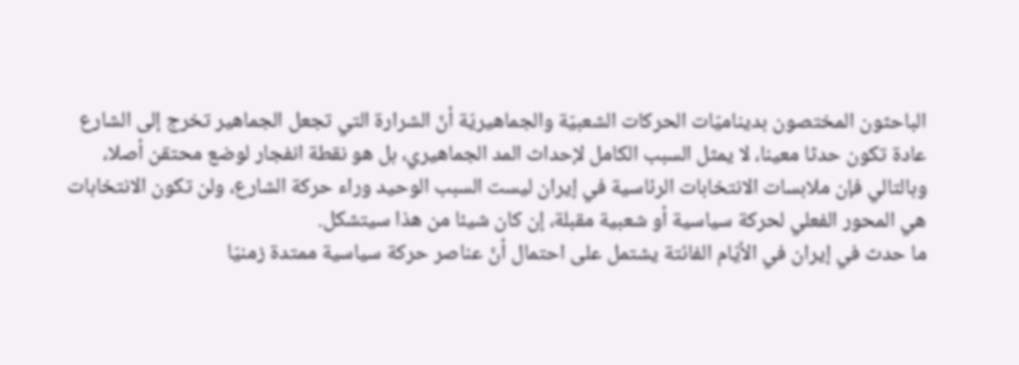الباحثون المختصون بديناميّات الحركات الشعبيّة والجماهيريّة أنّ الشرارة التي تجعل الجماهير تخرج إلى الشارع عادة تكون حدثا معينا، لا يمثل السبب الكامل لإحداث المد الجماهيري، بل هو نقطة انفجار لوضع محتقن أصلا، وبالتالي فإن ملابسات الانتخابات الرئاسية في إيران ليست السبب الوحيد وراء حركة الشارع، ولن تكون الانتخابات هي المحور الفعلي لحركة سياسية أو شعبية مقبلة، إن كان شيئا من هذا سيتشكل.
ما حدث في إيران في الأيّام الفائتة يشتمل على احتمال أنّ عناصر حركة سياسية ممتدة زمنيّا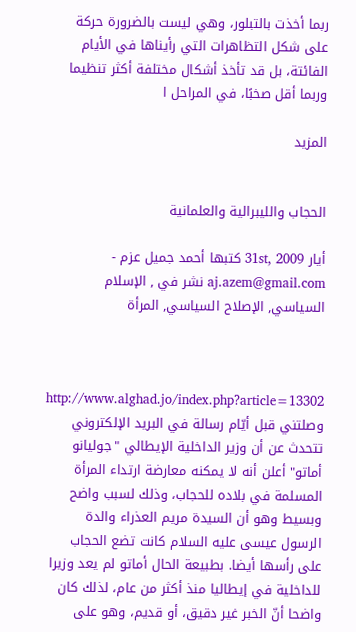ربما أخذت بالتبلور، وهي ليست بالضرورة حركة على شكل التظاهرات التي رأيناها في الأيام الفائتة، بل قد تأخذ أشكال مختلفة أكثر تنظيما وربما أقل صخبًا، في المراحل ا

المزيد


الحجاب والليبرالية والعلمانية

أيار 31st, 2009 كتبها أحمد جميل عزم - aj.azem@gmail.com نشر في , الإسلام السياسي, الإصلاح السياسي, المرأة



http://www.alghad.jo/index.php?article=13302
وصلتني قبل أيّام رسالة في البريد الإلكتروني تتحدث عن أن وزير الداخلية الإيطالي "جوليانو أماتو" أعلن أنه لا يمكنه معارضة ارتداء المرأة المسلمة في بلاده للحجاب، وذلك لسبب واضح وبسيط وهو أن السيدة مريم العذراء والدة الرسول عيسى عليه السلام كانت تضع الحجاب على رأسها أيضا. بطبيعة الحال أماتو لم يعد وزيرا للداخلية في إيطاليا منذ أكثر من عام، لذلك كان واضحا أنّ الخبر غير دقيق، أو قديم، وهو على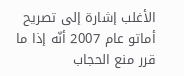الأغلب إشارة إلى تصريح أماتو عام 2007 أنّه إذا ما قرر منع الحجاب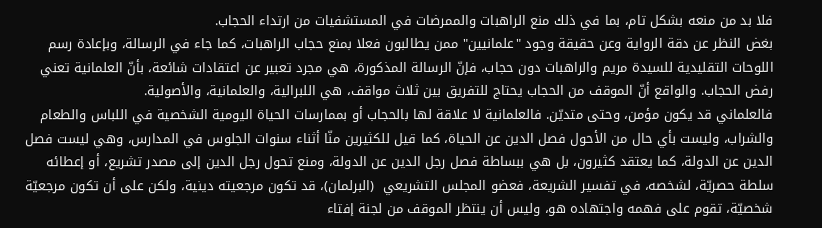فلا بد من منعه بشكل تام، بما في ذلك منع الراهبات والممرضات في المستشفيات من ارتداء الحجاب.
بغض النظر عن دقة الرواية وعن حقيقة وجود "علمانيين" ممن يطالبون فعلا بمنع حجاب الراهبات، كما جاء في الرسالة، وبإعادة رسم اللوحات التقليدية للسيدة مريم والراهبات دون حجاب، فإنّ الرسالة المذكورة، هي مجرد تعبير عن اعتقادات شائعة، بأنّ العلمانية تعني رفض الحجاب. والواقع أنّ الموقف من الحجاب يحتاج للتفريق بين ثلاث مواقف، هي اللبرالية، والعلمانية، والأصولية.
فالعلماني قد يكون مؤمن، وحتى متديّن. فالعلمانية لا علاقة لها بالحجاب أو بممارسات الحياة اليومية الشخصية في اللباس والطعام والشراب، وليست بأي حال من الأحول فصل الدين عن الحياة، كما قيل للكثيرين منّا أثناء سنوات الجلوس في المدارس، وهي ليست فصل الدين عن الدولة، كما يعتقد كثيرون، بل هي ببساطة فصل رجل الدين عن الدولة، ومنع تحول رجل الدين إلى مصدر تشريع، أو إعطائه سلطة حصريّة، لشخصه، في تفسير الشريعة، فعضو المجلس التشريعي  (البرلمان)، قد تكون مرجعيته دينية، ولكن على أن تكون مرجعيّة شخصيّة، تقوم على فهمه واجتهاده هو، وليس أن ينتظر الموقف من لجنة إفتاء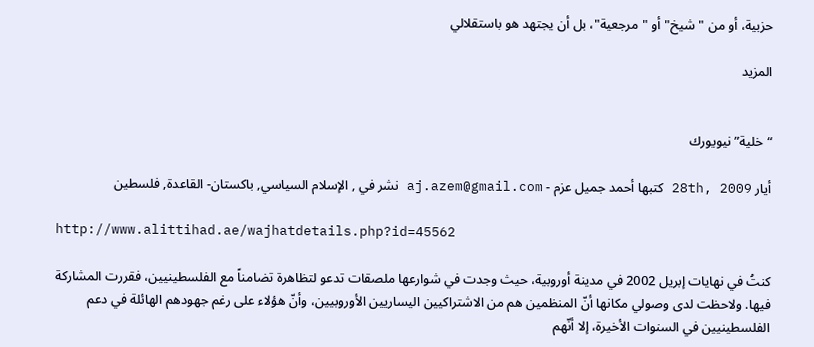حزبية، أو من "شيخ" أو "مرجعية"، بل أن يجتهد هو باستقلالي

المزيد


“خلية” نيويورك

أيار 28th, 2009 كتبها أحمد جميل عزم - aj.azem@gmail.com نشر في , الإسلام السياسي, باكستان- القاعدة, فلسطين

http://www.alittihad.ae/wajhatdetails.php?id=45562

كنتُ في نهايات إبريل 2002 في مدينة أوروبية، حيث وجدت في شوارعها ملصقات تدعو لتظاهرة تضامناً مع الفلسطينيين، فقررت المشاركة فيها. ولاحظت لدى وصولي مكانها أنّ المنظمين هم من الاشتراكيين اليساريين الأوروبيين، وأنّ هؤلاء على رغم جهودهم الهائلة في دعم الفلسطينيين في السنوات الأخيرة، إلا أنّهم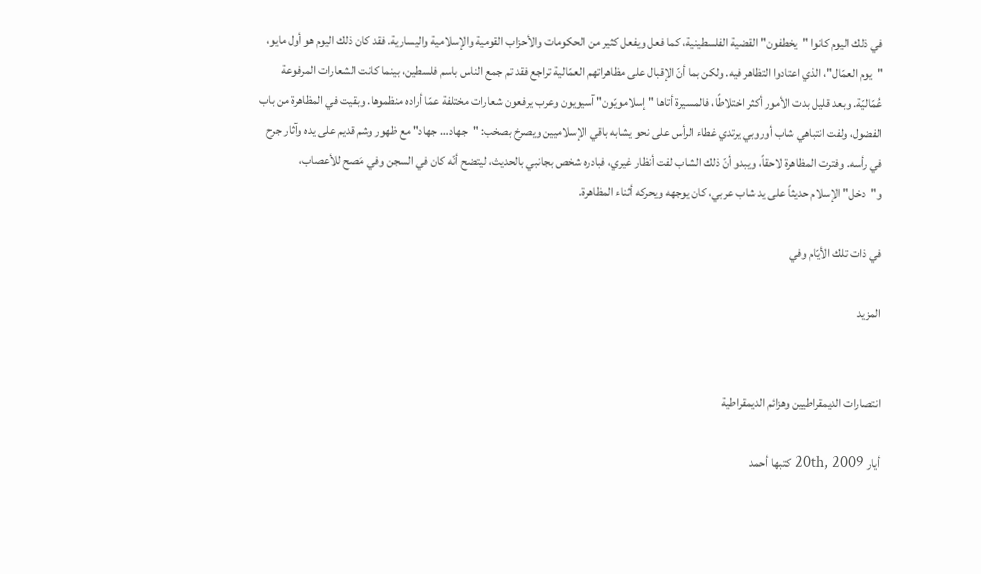في ذلك اليوم كانوا "يخطفون" القضية الفلسطينية، كما فعل ويفعل كثير من الحكومات والأحزاب القومية والإسلامية واليسارية. فقد كان ذلك اليوم هو أول مايو، "يوم العمّال"، الذي اعتادوا التظاهر فيه. ولكن بما أنّ الإقبال على مظاهراتهم العمّالية تراجع فقد تم جمع الناس باسم فلسطين، بينما كانت الشعارات المرفوعة عُمّاليّة. وبعد قليل بدت الأمور أكثر اختلاطًا، فالمسيرة أتاها "إسلامويّون" آسيويون وعرب يرفعون شعارات مختلفة عمّا أراده منظموها. وبقيت في المظاهرة من باب الفضول، ولفت انتباهي شاب أوروبي يرتدي غطاء الرأس على نحو يشابه باقي الإسلاميين ويصرخ بصخب: "جهاد… جهاد" مع ظهور وشم قديم على يده وآثار جرح في رأسه. وفترت المظاهرة لاحقاً، ويبدو أنّ ذلك الشاب لفت أنظار غيري، فبادره شخص بجانبي بالحديث، ليتضح أنّه كان في السجن وفي مَصح للأعصاب، و"دخل" الإسلام حديثاً على يد شاب عربي، كان يوجهه ويحركه أثناء المظاهرة.

في ذات تلك الأيّام وفي

المزيد


انتصارات الديمقراطيين وهزائم الديمقراطية

أيار 20th, 2009 كتبها أحمد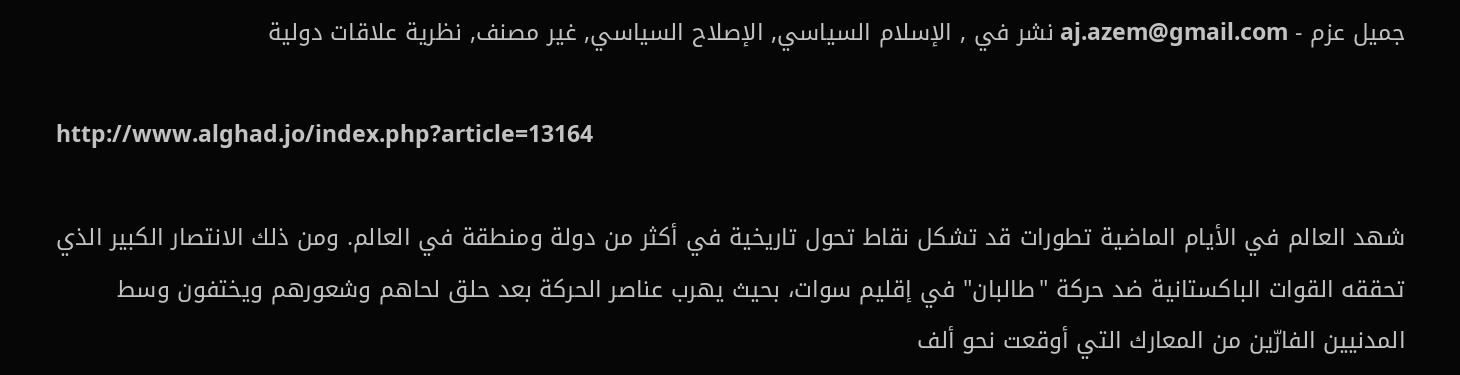جميل عزم - aj.azem@gmail.com نشر في , الإسلام السياسي, الإصلاح السياسي, غير مصنف, نظرية علاقات دولية

http://www.alghad.jo/index.php?article=13164

شهد العالم في الأيام الماضية تطورات قد تشكل نقاط تحول تاريخية في أكثر من دولة ومنطقة في العالم. ومن ذلك الانتصار الكبير الذي تحققه القوات الباكستانية ضد حركة "طالبان" في إقليم سوات، بحيث يهرب عناصر الحركة بعد حلق لحاهم وشعورهم ويختفون وسط المدنيين الفارّين من المعارك التي أوقعت نحو ألف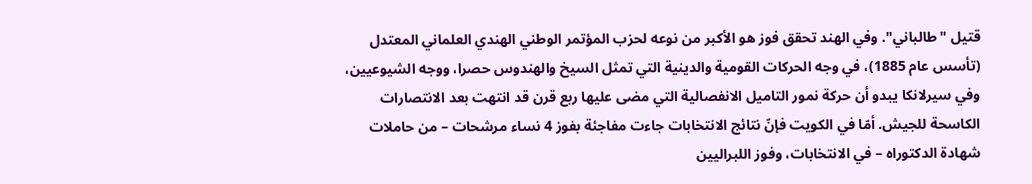قتيل "طالباني". وفي الهند تحقق فوز هو الأكبر من نوعه لحزب المؤتمر الوطني الهندي العلماني المعتدل (تأسس عام 1885)، في وجه الحركات القومية والدينية التي تمثل السيخ والهندوس حصرا، ووجه الشيوعيين، وفي سيرلانكا يبدو أن حركة نمور التاميل الانفصالية التي مضى عليها ربع قرن قد انتهت بعد الانتصارات الكاسحة للجيش. أمّا في الكويت فإنّ نتائج الانتخابات جاءت مفاجئة بفوز 4 نساء مرشحات – من حاملات شهادة الدكتوراه – في الانتخابات، وفوز اللبراليين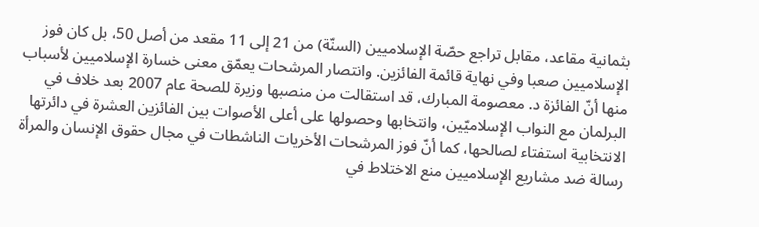بثمانية مقاعد، مقابل تراجع حصّة الإسلاميين (السنّة) من 21 إلى 11 مقعد من أصل 50، بل كان فوز الإسلاميين صعبا وفي نهاية قائمة الفائزين. وانتصار المرشحات يعمّق معنى خسارة الإسلاميين لأسباب منها أنّ الفائزة د. معصومة المبارك، قد استقالت من منصبها وزيرة للصحة عام 2007 بعد خلاف في البرلمان مع النواب الإسلاميّين، وانتخابها وحصولها على أعلى الأصوات بين الفائزين العشرة في دائرتها الانتخابية استفتاء لصالحها، كما أنّ فوز المرشحات الأخريات الناشطات في مجال حقوق الإنسان والمرأة رسالة ضد مشاريع الإسلاميين منع الاختلاط في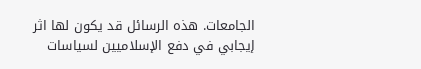الجامعات. هذه الرسائل قد يكون لها اثر إيجابي في دفع الإسلاميين لسياسات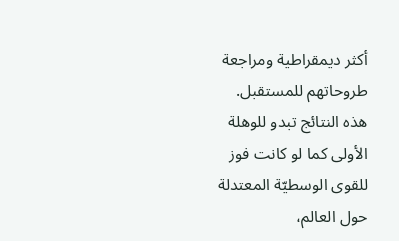أكثر ديمقراطية ومراجعة طروحاتهم للمستقبل.
هذه النتائج تبدو للوهلة الأولى كما لو كانت فوز للقوى الوسطيّة المعتدلة حول العالم،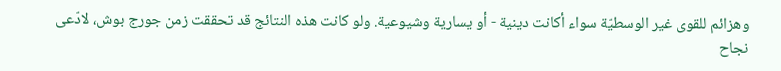وهزائم للقوى غير الوسطيّة سواء أكانت دينية - أو يسارية وشيوعية. ولو كانت هذه النتائج قد تحققت زمن جورج بوش، لادّعى نجاح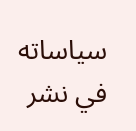سياساته في نشر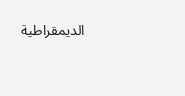الديمقراطية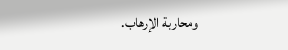ومحاربة الإرهاب.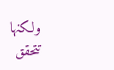ولكنها تتحقق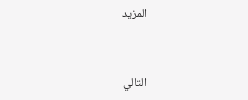المزيد


التالي